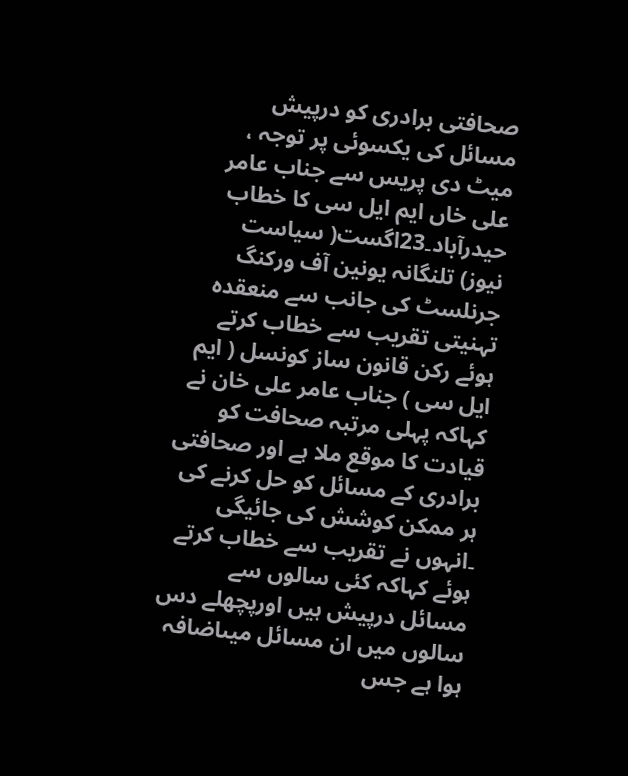صحافتی برادری کو درپیش مسائل کی یکسوئی پر توجہ ، میٹ دی پریس سے جناب عامر علی خاں ایم ایل سی کا خطاب
حیدرآباد۔23اگست( سیاست نیوز) تلنگانہ یونین آف ورکنگ جرنلسٹ کی جانب سے منعقدہ تہنیتی تقریب سے خطاب کرتے ہوئے رکن قانون ساز کونسل ( ایم ایل سی ) جناب عامر علی خان نے کہاکہ پہلی مرتبہ صحافت کو قیادت کا موقع ملا ہے اور صحافتی برادری کے مسائل کو حل کرنے کی ہر ممکن کوشش کی جائیگی ۔انہوں نے تقریب سے خطاب کرتے ہوئے کہاکہ کئی سالوں سے مسائل درپیش ہیں اورپچھلے دس سالوں میں ان مسائل میںاضافہ ہوا ہے جس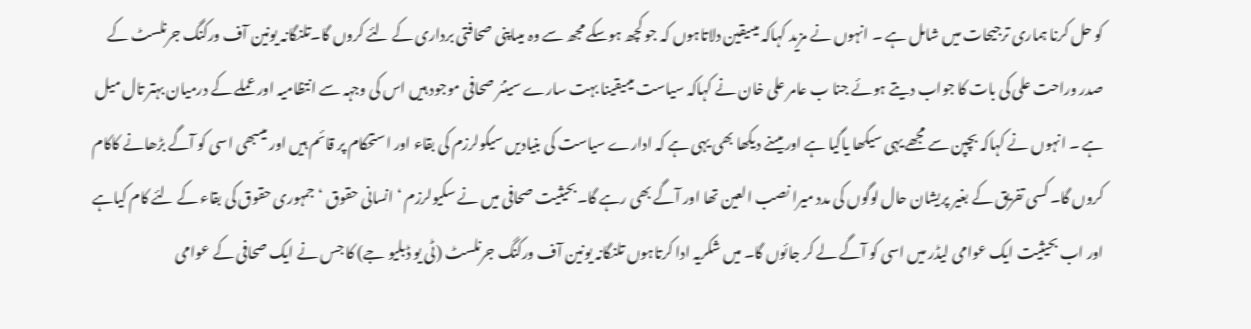کو حل کرنا ہماری ترجیحات میں شامل ہے ۔ انہوں نے مزید کہاکہ میںیقین دلاتاہوں کہ جو کچھ ہوسکے مجھ سے وہ میںاپنی صحافتی برداری کے لئے کروں گا۔تلنگانہ یونین آف ورکنگ جرنلسٹ کے صدر وراحت علی کی بات کا جواب دیتے ہوئے جنا ب عامر علی خان نے کہاکہ سیاست میںیقینا بہت سارے سینئر صحافی موجود ہیں اس کی وجہہ سے انتظامیہ اور عملے کے درمیان بہتر تال میل ہے ۔ انہوں نے کہاکہ بچپن سے مجھے یہی سیکھا یاگیا ہے اور میںنے دیکھا بھی یہی ہے کہ ادارے سیاست کی بنیادیں سیکولرزم کی بقاء اور استحکام پر قائم ہیں اور میںبھی اسی کو آگے بڑھانے کاکام کروں گا۔ کسی تفریق کے بغیر پریشان حال لوگوں کی مدد میرا نصب العین تھا اور آگے بھی رہے گا۔بحیثیت صحافی میں نے سکیولرزم ‘ انسانی حقوق ‘ جمہوری حقوق کی بقاء کے لئے کام کیاہے اور اب بحیثیت ایک عوامی لیڈر میں اسی کو آگے لے کر جائوں گا۔ میں شکریہ ادا کرتاہوں تلنگانہ یونین آف ورکنگ جرنلسٹ (ٹی یو ڈبلیو جے) کا جس نے ایک صحافی کے عوامی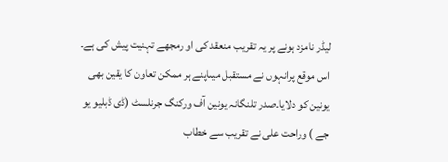لیڈر نامزد ہونے پر یہ تقریب منعقد کی او رمجھے تہنیت پیش کی ہے۔ اس موقع پرانہوں نے مستقبل میںاپنے ہر ممکن تعاون کا یقین بھی یونین کو دلایا۔صدر تلنگانہ یونین آف ورکنگ جرنلسٹ (ڈی ڈبلیو یو جے ) وراحت علی نے تقریب سے خطاب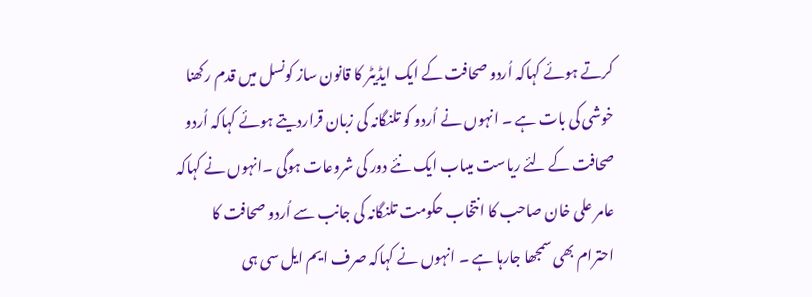کرتے ہوئے کہاکہ اُردو صحافت کے ایک ایڈیٹر کا قانون ساز کونسل میں قدم رکھنا خوشی کی بات ہے ۔ انہوں نے اُردو کو تلنگانہ کی زبان قراردیتے ہوئے کہاکہ اُردو صحافت کے لئے ریاست میںاب ایک نئے دور کی شروعات ہوگی ۔انہوں نے کہاکہ عامر علی خان صاحب کا انتخاب حکومت تلنگانہ کی جانب سے اُردو صحافت کا احترام بھی سمجھا جارہا ہے ۔ انہوں نے کہاکہ صرف ایم ایل سی ہی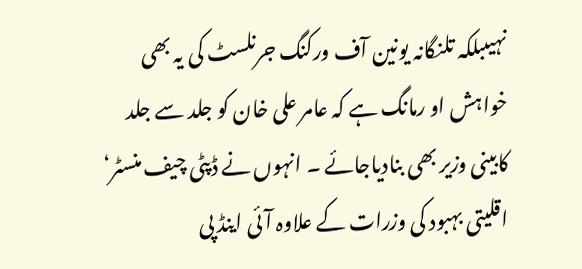نہیںبلکہ تلنگانہ یونین آف ورکنگ جرنلسٹ کی یہ بھی خواہش او رمانگ ہے کہ عامر علی خان کو جلد سے جلد کابینی وزیر بھی بنادیاجائے ۔ انہوں نے ڈپٹی چیف منسٹر‘ اقلیتی بہبود کی وزرات کے علاوہ آئی اینڈ پی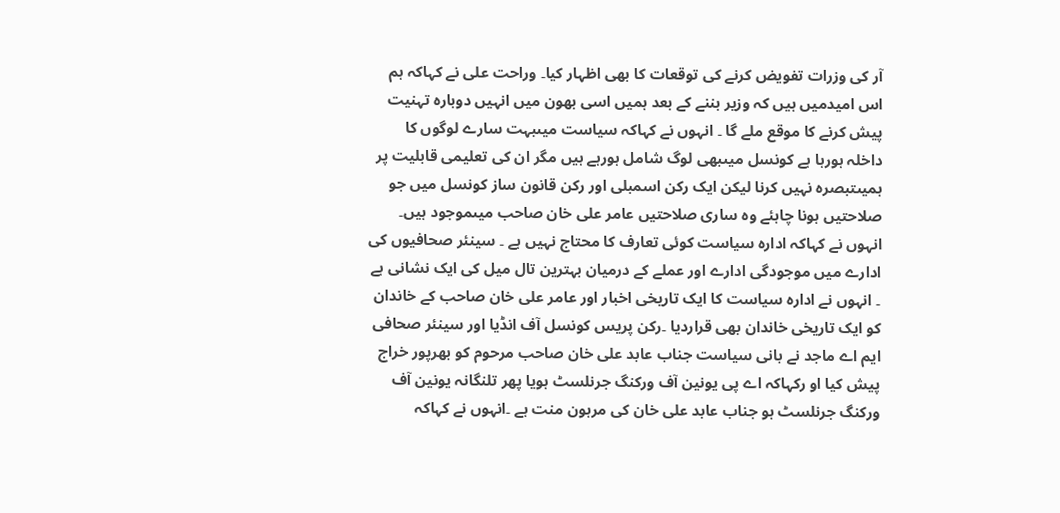آر کی وزرات تفویض کرنے کی توقعات کا بھی اظہار کیا۔ وراحت علی نے کہاکہ ہم اس امیدمیں ہیں کہ وزیر بننے کے بعد ہمیں اسی بھون میں انہیں دوبارہ تہنیت پیش کرنے کا موقع ملے گا ۔ انہوں نے کہاکہ سیاست میںبہت سارے لوگوں کا داخلہ ہورہا ہے کونسل میںبھی لوگ شامل ہورہے ہیں مگر ان کی تعلیمی قابلیت پر ہمیںتبصرہ نہیں کرنا لیکن ایک رکن اسمبلی اور رکن قانون ساز کونسل میں جو صلاحتیں ہونا چاہئے وہ ساری صلاحتیں عامر علی خان صاحب میںموجود ہیں۔ انہوں نے کہاکہ ادارہ سیاست کوئی تعارف کا محتاج نہیں ہے ۔ سینئر صحافیوں کی ادارے میں موجودگی ادارے اور عملے کے درمیان بہترین تال میل کی ایک نشانی ہے ۔ انہوں نے ادارہ سیاست کا ایک تاریخی اخبار اور عامر علی خان صاحب کے خاندان کو ایک تاریخی خاندان بھی قراردیا ۔رکن پریس کونسل آف انڈیا اور سینئر صحافی ایم اے ماجد نے بانی سیاست جناب عابد علی خان صاحب مرحوم کو بھرپور خراج پیش کیا او رکہاکہ اے پی یونین آف ورکنگ جرنلسٹ ہویا پھر تلنگانہ یونین آف ورکنگ جرنلسٹ ہو جناب عابد علی خان کی مرہون منت ہے ۔انہوں نے کہاکہ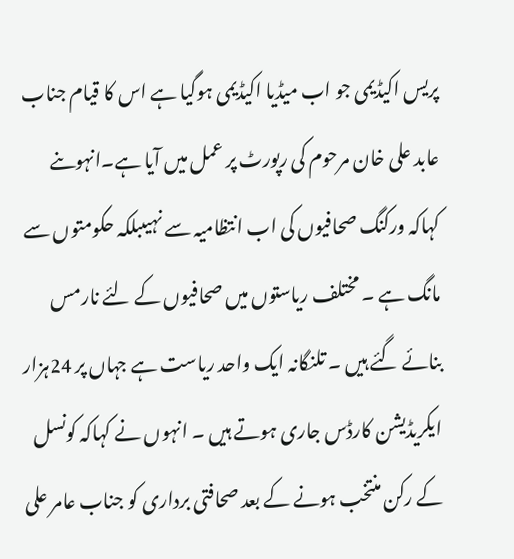پریس اکیڈیمی جو اب میڈیا اکیڈیمی ہوگیا ہے اس کا قیام جناب عابد علی خان مرحوم کی رپورٹ پر عمل میں آیا ہے۔انہوںنے کہاکہ ورکنگ صحافیوں کی اب انتظامیہ سے نہیںبلکہ حکومتوں سے مانگ ہے ۔ مختلف ریاستوں میں صحافیوں کے لئے نارمس بنائے گئے ہیں ۔ تلنگانہ ایک واحد ریاست ہے جہاں پر 24ہزار ایکریڈیشن کارڈس جاری ہوتے ہیں ۔ انہوں نے کہاکہ کونسل کے رکن منتخب ہونے کے بعد صحافتی برداری کو جناب عامر علی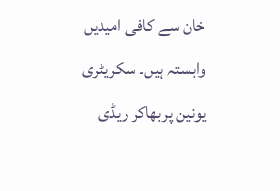خان سے کافی امیدیں وابستہ ہیں۔ سکریٹری یونین پربھاکر ریڈی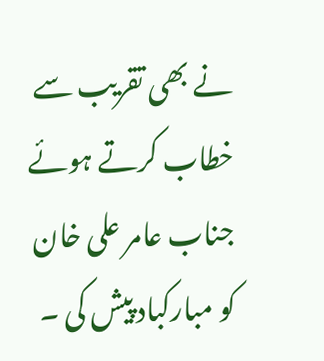نے بھی تقریب سے خطاب کرتے ہوئے جناب عامر علی خان کو مبارکباد پیش کی ۔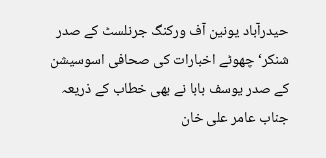حیدرآباد یونین آف ورکنگ جرنلسٹ کے صدر شنکر‘ چھوٹے اخبارات کی صحافی اسوسیشن کے صدر یوسف بابا نے بھی خطاب کے ذریعہ جناب عامر علی خان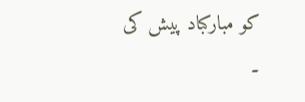کو مبارکباد پیش کی ۔